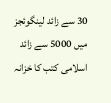30 سے زائد لینگوئجز میں 5000 سے زائد اسلامی کتب کا خزانہ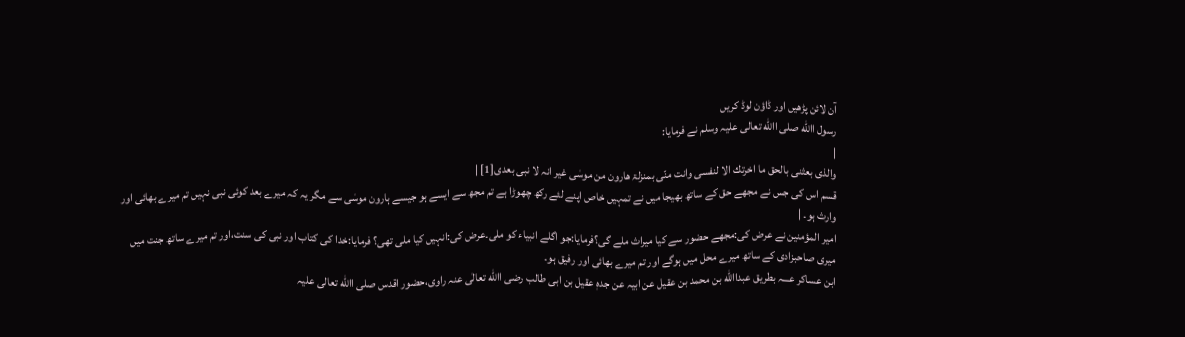آن لائن پڑھیں اور ڈاؤن لوڈ کریں
رسول االله صلی االله تعالی علیہ وسلم نے فرمایا:
|
والذی بعثنی بالحق ما اخرتك الا لنفسی وانت منّی بمنزلۃ ھارون من موسٰی غیر انہ لا نبی بعدی[1] |
قسم اس کی جس نے مجھے حق کے ساتھ بھیجا میں نے تمہیں خاص اپنے لئے رکھ چھوڑا ہے تم مجھ سے ایسے ہو جیسے ہارون موسٰی سے مگر یہ کہ میرے بعد کوئی نبی نہیں تم میرے بھائی اور وارث ہو۔ |
امیر المؤمنین نے عرض کی:مجھے حضور سے کیا میراث ملے گی؟فرمایا:جو اگلے انبیاء کو ملی۔عرض کی:انہیں کیا ملی تھی؟ فرمایا:خدا کی کتاب اور نبی کی سنت،اور تم میرے ساتھ جنت میں میری صاحبزادی کے ساتھ میرے محل میں ہوگے اور تم میرے بھائی اور رفیق ہو۔
ابن عساکر عـــہ بطریق عبداالله بن محمد بن عقیل عن ابیہ عن جدہٖ عقیل بن ابی طالب رضی االله تعالٰی عنہ راوی،حضور اقدس صلی االله تعالی علیہ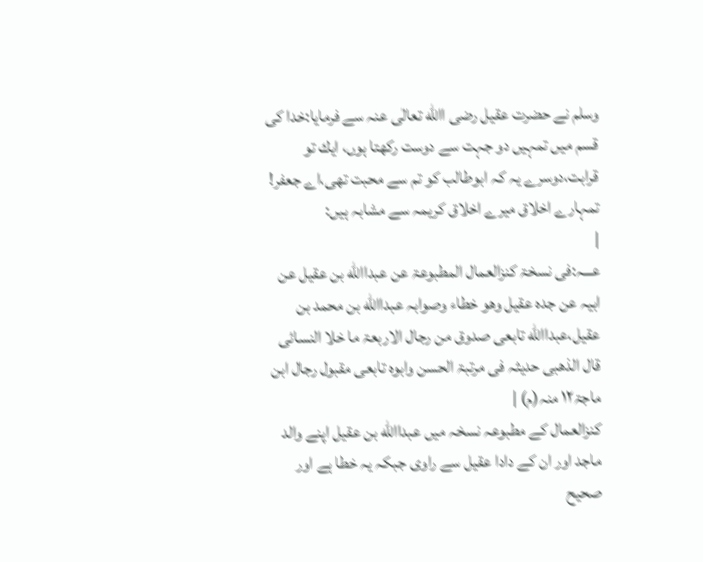وسلم نے حضرت عقیل رضی االله تعالٰی عنہ سے فرمایا:خدا کی قسم میں تمہیں دو جہت سے دوست رکھتا ہوں، ایك تو قرابت،دوسرے یہ کہ ابوطالب کو تم سے محبت تھی،اے جعفر! تمہارے اخلاق میرے اخلاق کریمہ سے مشابہ ہیں:
|
عـــہ:فی نسخۃ کنزالعمال المطبوعۃ عن عبداالله بن عقیل عن ابیہ عن جدہ عقیل وھو خطاء وصوابہ عبداالله بن محمد بن عقیل،عبداالله تابعی صدوق من رجال الاربعۃ ما خلا النسائی قال الذھبی حدیثہ فی مرتبۃ الحسن وابوہ تابعی مقبول رجال ابن ماجۃ۱۲ منہ(م) |
کنزالعمال کے مطبوعہ نسخہ میں عبداالله بن عقیل اپنے والد ماجد اور ان کے دادا عقیل سے راوی جبکہ یہ خطا ہے اور صحیح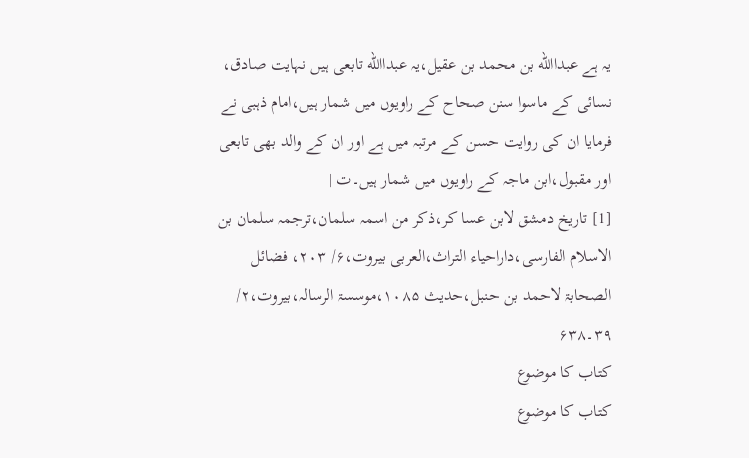یہ ہے عبداالله بن محمد بن عقیل،یہ عبداالله تابعی ہیں نہایت صادق، نسائی کے ماسوا سنن صحاح کے راویوں میں شمار ہیں،امام ذہبی نے فرمایا ان کی روایت حسن کے مرتبہ میں ہے اور ان کے والد بھی تابعی اور مقبول،ابن ماجہ کے راویوں میں شمار ہیں۔ت |
[1] تاریخ دمشق لابن عسا کر،ذکر من اسمہ سلمان،ترجمہ سلمان بن الاسلام الفارسی،داراحیاء التراث،العربی بیروت،۶/ ۲۰۳، فضائل الصحابۃ لاحمد بن حنبل،حدیث ۱۰۸۵،موسسۃ الرسالہ،بیروت،۲/ ۳۹۔۶۳۸
کتاب کا موضوع
کتاب کا موضوع